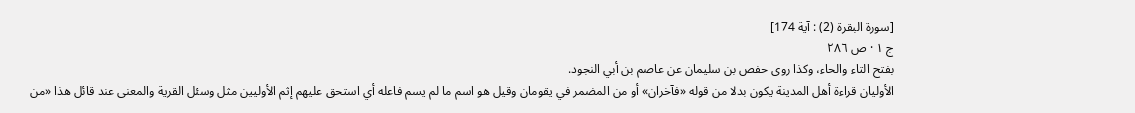[سورة البقرة (2) : آية 174]
ج ١ · ص ٢٨٦
بفتح التاء والحاء، وكذا روى حفص بن سليمان عن عاصم بن أبي النجود.
الأوليان قراءة أهل المدينة يكون بدلا من قوله «فآخران» أو من المضمر في يقومان وقيل هو اسم ما لم يسم فاعله أي استحق عليهم إثم الأوليين مثل وسئل القرية والمعنى عند قائل هذا «من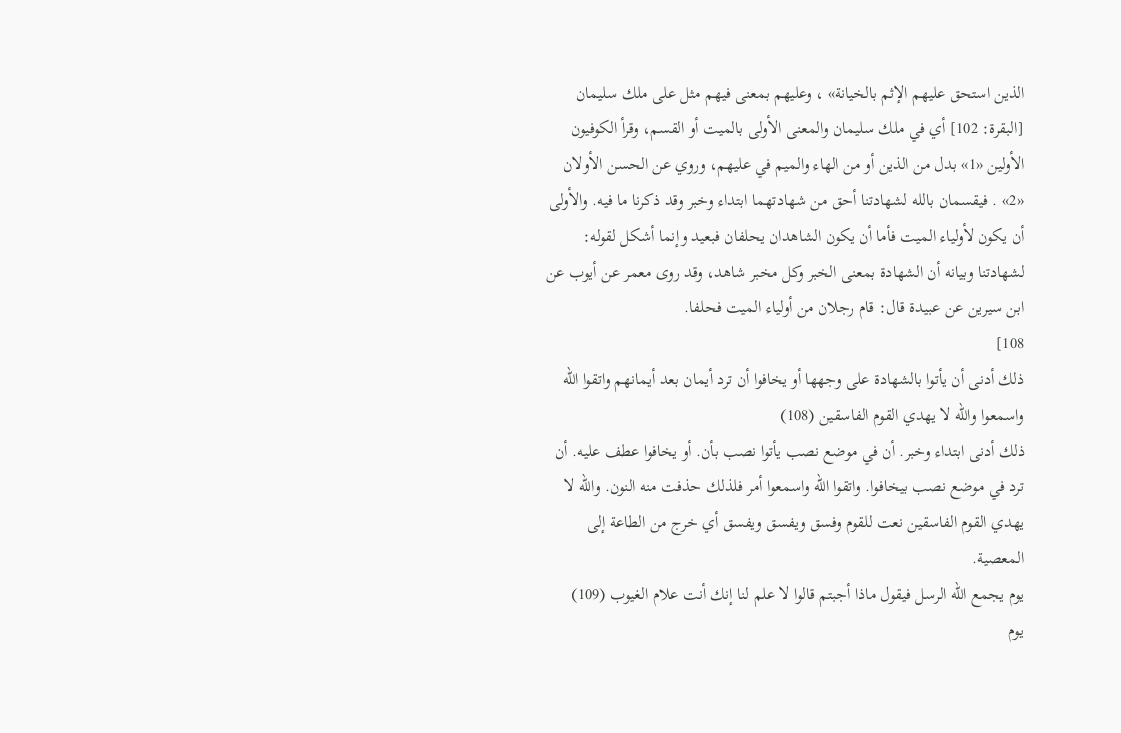الذين استحق عليهم الإثم بالخيانة» ، وعليهم بمعنى فيهم مثل على ملك سليمان [البقرة: 102] أي في ملك سليمان والمعنى الأولى بالميت أو القسم، وقرأ الكوفيون الأولين «1» بدل من الذين أو من الهاء والميم في عليهم، وروي عن الحسن الأولان «2» . فيقسمان بالله لشهادتنا أحق من شهادتهما ابتداء وخبر وقد ذكرنا ما فيه. والأولى أن يكون لأولياء الميت فأما أن يكون الشاهدان يحلفان فبعيد وإنما أشكل لقوله: لشهادتنا وبيانه أن الشهادة بمعنى الخبر وكل مخبر شاهد، وقد روى معمر عن أيوب عن ابن سيرين عن عبيدة قال: قام رجلان من أولياء الميت فحلفا.
108]
ذلك أدنى أن يأتوا بالشهادة على وجهها أو يخافوا أن ترد أيمان بعد أيمانهم واتقوا الله واسمعوا والله لا يهدي القوم الفاسقين (108)
ذلك أدنى ابتداء وخبر. أن في موضع نصب يأتوا نصب بأن. أو يخافوا عطف عليه. أن ترد في موضع نصب بيخافوا. واتقوا الله واسمعوا أمر فلذلك حذفت منه النون. والله لا يهدي القوم الفاسقين نعت للقوم وفسق ويفسق ويفسق أي خرج من الطاعة إلى المعصية.
يوم يجمع الله الرسل فيقول ماذا أجبتم قالوا لا علم لنا إنك أنت علام الغيوب (109)
يوم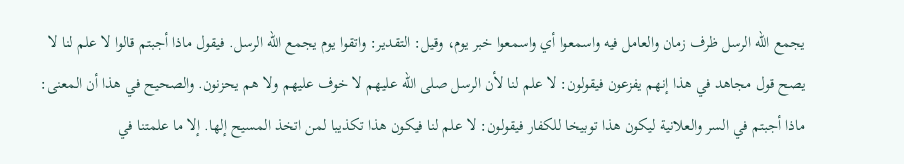يجمع الله الرسل ظرف زمان والعامل فيه واسمعوا أي واسمعوا خبر يوم، وقيل: التقدير: واتقوا يوم يجمع الله الرسل. فيقول ماذا أجبتم قالوا لا علم لنا لا يصح قول مجاهد في هذا إنهم يفزعون فيقولون: لا علم لنا لأن الرسل صلى الله عليهم لا خوف عليهم ولا هم يحزنون. والصحيح في هذا أن المعنى: ماذا أجبتم في السر والعلانية ليكون هذا توبيخا للكفار فيقولون: لا علم لنا فيكون هذا تكذيبا لمن اتخذ المسيح إلها. إلا ما علمتنا في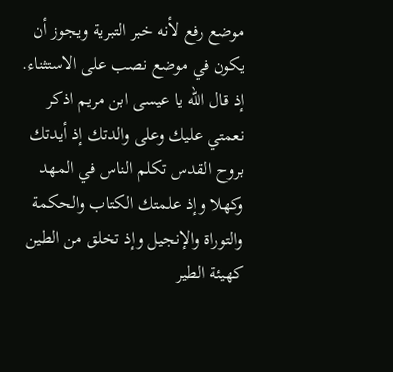موضع رفع لأنه خبر التبرية ويجوز أن يكون في موضع نصب على الاستثناء.
إذ قال الله يا عيسى ابن مريم اذكر نعمتي عليك وعلى والدتك إذ أيدتك بروح القدس تكلم الناس في المهد وكهلا وإذ علمتك الكتاب والحكمة والتوراة والإنجيل وإذ تخلق من الطين كهيئة الطير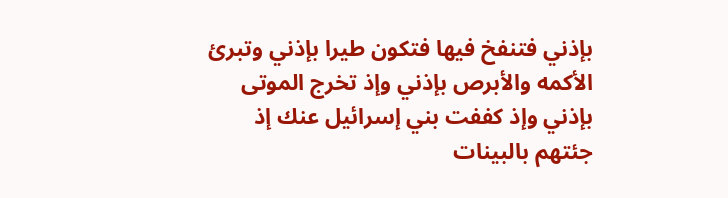بإذني فتنفخ فيها فتكون طيرا بإذني وتبرئ الأكمه والأبرص بإذني وإذ تخرج الموتى بإذني وإذ كففت بني إسرائيل عنك إذ جئتهم بالبينات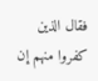فقال الذين كفروا منهم إن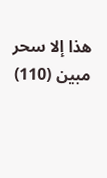هذا إلا سحر مبين (110)